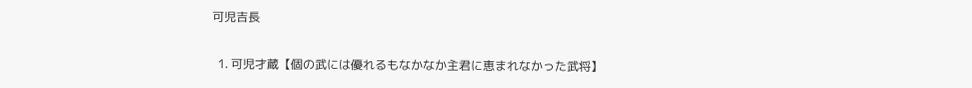可児吉長

  1. 可児才蔵【個の武には優れるもなかなか主君に恵まれなかった武将】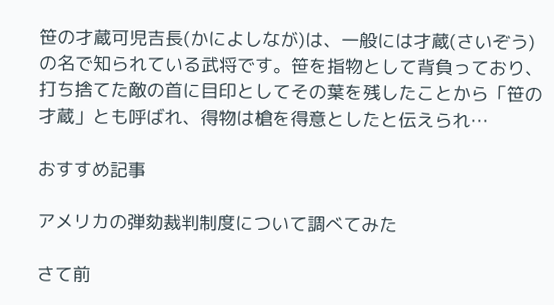笹の才蔵可児吉長(かによしなが)は、一般には才蔵(さいぞう)の名で知られている武将です。笹を指物として背負っており、打ち捨てた敵の首に目印としてその葉を残したことから「笹の才蔵」とも呼ばれ、得物は槍を得意としたと伝えられ…

おすすめ記事

アメリカの弾劾裁判制度について調べてみた

さて前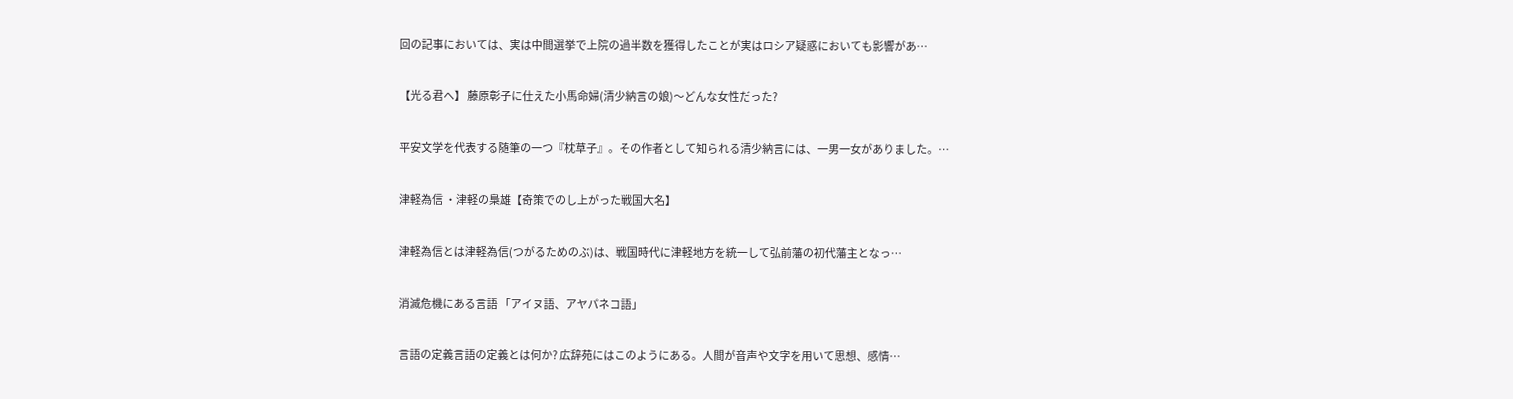回の記事においては、実は中間選挙で上院の過半数を獲得したことが実はロシア疑惑においても影響があ…

【光る君へ】 藤原彰子に仕えた小馬命婦(清少納言の娘)〜どんな女性だった?

平安文学を代表する随筆の一つ『枕草子』。その作者として知られる清少納言には、一男一女がありました。…

津軽為信 ・津軽の梟雄【奇策でのし上がった戦国大名】

津軽為信とは津軽為信(つがるためのぶ)は、戦国時代に津軽地方を統一して弘前藩の初代藩主となっ…

消滅危機にある言語 「アイヌ語、アヤパネコ語」

言語の定義言語の定義とは何か? 広辞苑にはこのようにある。人間が音声や文字を用いて思想、感情…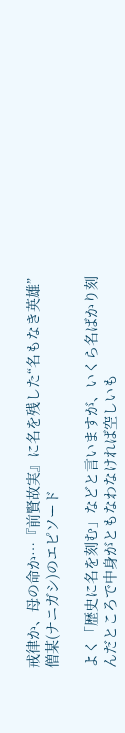戒律か、母の命か…『前賢故実』に名を残した“名もなき英雄”僧某(ナニガシ)のエピソード

よく「歴史に名を刻む」などと言いますが、いくら名ばかり刻んだところで中身がともなわなければ空しいも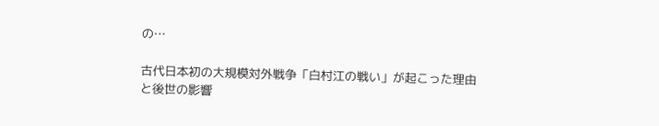の…

古代日本初の大規模対外戦争「白村江の戦い」が起こった理由と後世の影響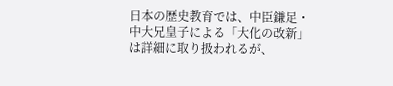日本の歴史教育では、中臣鎌足・中大兄皇子による「大化の改新」は詳細に取り扱われるが、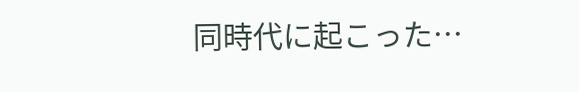同時代に起こった…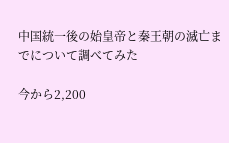中国統一後の始皇帝と秦王朝の滅亡までについて調べてみた

今から2,200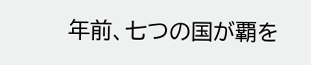年前、七つの国が覇を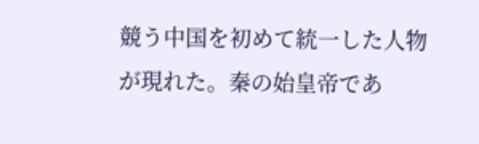競う中国を初めて統一した人物が現れた。秦の始皇帝であ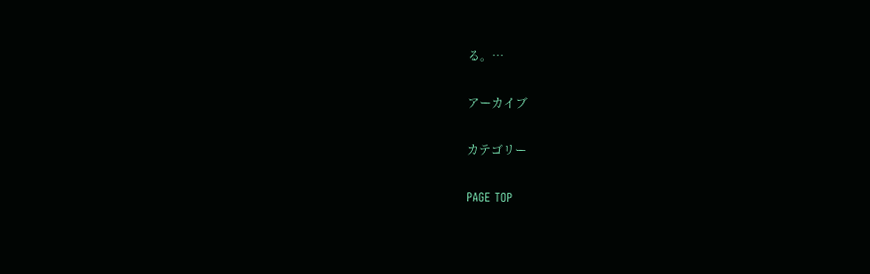る。…

アーカイブ

カテゴリー

PAGE TOP